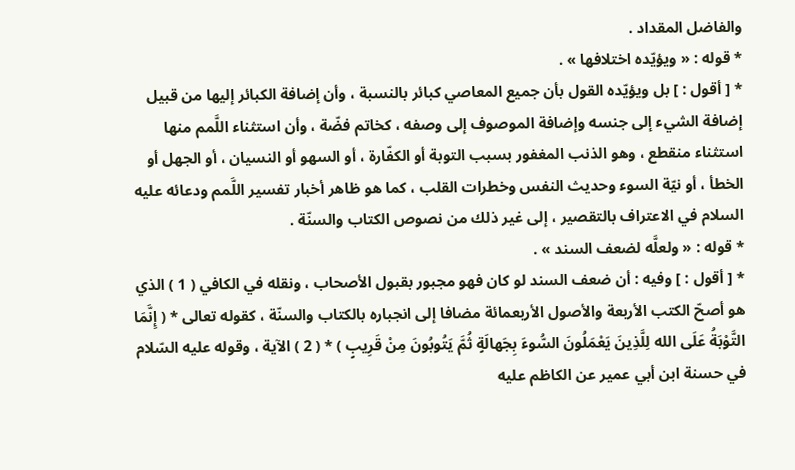والفاضل المقداد .
* قوله : « ويؤيّده اختلافها » .
* [ أقول : ] بل ويؤيّده القول بأن جميع المعاصي كبائر بالنسبة ، وأن إضافة الكبائر إليها من قبيل إضافة الشيء إلى جنسه وإضافة الموصوف إلى وصفه ، كخاتم فضّة ، وأن استثناء اللَّمم منها استثناء منقطع ، وهو الذنب المغفور بسبب التوبة أو الكفّارة ، أو السهو أو النسيان ، أو الجهل أو الخطأ ، أو نيّة السوء وحديث النفس وخطرات القلب ، كما هو ظاهر أخبار تفسير اللَّمم ودعائه عليه السلام في الاعتراف بالتقصير ، إلى غير ذلك من نصوص الكتاب والسنّة .
* قوله : « ولعلَّه لضعف السند » .
* [ أقول : ] وفيه : أن ضعف السند لو كان فهو مجبور بقبول الأصحاب ، ونقله في الكافي ( 1 ) الذي هو أصحّ الكتب الأربعة والأصول الأربعمائة مضافا إلى انجباره بالكتاب والسنّة ، كقوله تعالى * ( إِنَّمَا التَّوْبَةُ عَلَى الله لِلَّذِينَ يَعْمَلُونَ السُّوءَ بِجَهالَةٍ ثُمَّ يَتُوبُونَ مِنْ قَرِيبٍ ) * ( 2 ) الآية ، وقوله عليه السّلام في حسنة ابن أبي عمير عن الكاظم عليه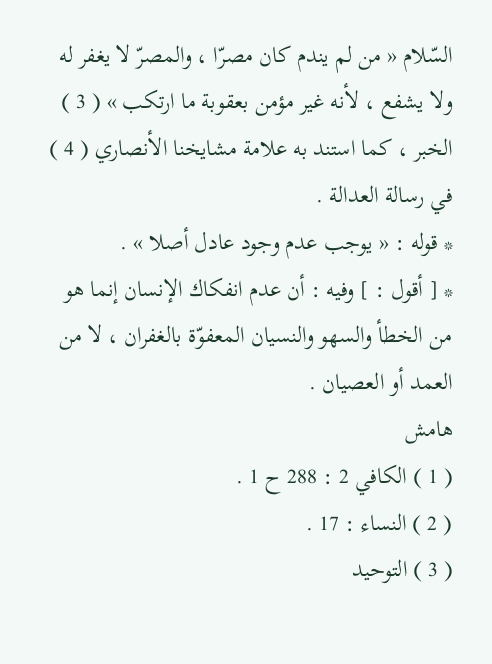السّلام « من لم يندم كان مصرّا ، والمصرّ لا يغفر له ولا يشفع ، لأنه غير مؤمن بعقوبة ما ارتكب » ( 3 ) الخبر ، كما استند به علامة مشايخنا الأنصاري ( 4 ) في رسالة العدالة .
* قوله : « يوجب عدم وجود عادل أصلا » .
* [ أقول : ] وفيه : أن عدم انفكاك الإنسان إنما هو من الخطأ والسهو والنسيان المعفوّة بالغفران ، لا من العمد أو العصيان .
هامش
( 1 ) الكافي 2 : 288 ح 1 .
( 2 ) النساء : 17 .
( 3 ) التوحيد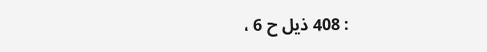: 408 ذيل ح 6 ،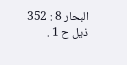البحار 8 : 352 ذيل ح 1 .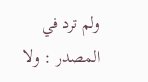ولم ترد في المصدر : ولا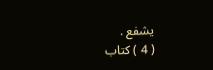يشفع .
( 4 ) كتاب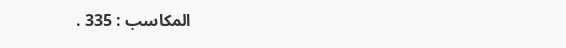المكاسب : 335 .